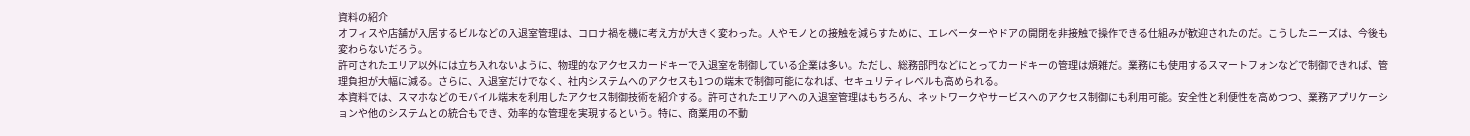資料の紹介
オフィスや店舗が入居するビルなどの入退室管理は、コロナ禍を機に考え方が大きく変わった。人やモノとの接触を減らすために、エレベーターやドアの開閉を非接触で操作できる仕組みが歓迎されたのだ。こうしたニーズは、今後も変わらないだろう。
許可されたエリア以外には立ち入れないように、物理的なアクセスカードキーで入退室を制御している企業は多い。ただし、総務部門などにとってカードキーの管理は煩雑だ。業務にも使用するスマートフォンなどで制御できれば、管理負担が大幅に減る。さらに、入退室だけでなく、社内システムへのアクセスも1つの端末で制御可能になれば、セキュリティレベルも高められる。
本資料では、スマホなどのモバイル端末を利用したアクセス制御技術を紹介する。許可されたエリアへの入退室管理はもちろん、ネットワークやサービスへのアクセス制御にも利用可能。安全性と利便性を高めつつ、業務アプリケーションや他のシステムとの統合もでき、効率的な管理を実現するという。特に、商業用の不動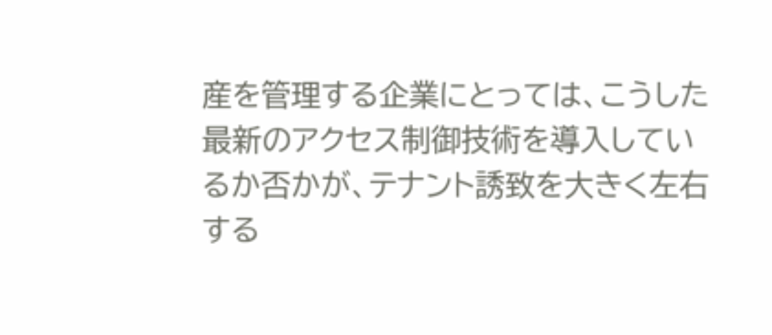産を管理する企業にとっては、こうした最新のアクセス制御技術を導入しているか否かが、テナント誘致を大きく左右する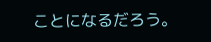ことになるだろう。